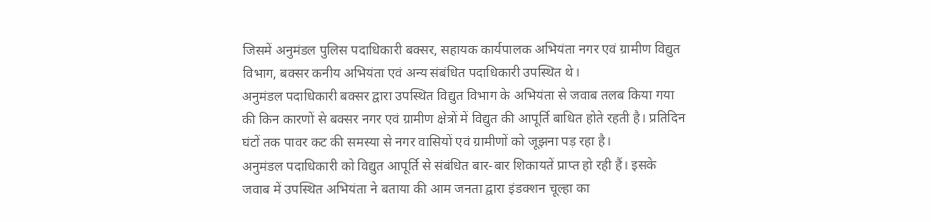जिसमें अनुमंडल पुलिस पदाधिकारी बक्सर, सहायक कार्यपालक अभियंता नगर एवं ग्रामीण विद्युत विभाग, बक्सर कनीय अभियंता एवं अन्य संबंधित पदाधिकारी उपस्थित थे।
अनुमंडल पदाधिकारी बक्सर द्वारा उपस्थित विद्युत विभाग के अभियंता से जवाब तलब किया गया की किन कारणों से बक्सर नगर एवं ग्रामीण क्षेत्रों में विद्युत की आपूर्ति बाधित होते रहती है। प्रतिदिन घंटों तक पावर कट की समस्या से नगर वासियों एवं ग्रामीणों को जूझना पड़ रहा है।
अनुमंडल पदाधिकारी को विद्युत आपूर्ति से संबंधित बार-बार शिकायतें प्राप्त हो रही हैं। इसके जवाब में उपस्थित अभियंता ने बताया की आम जनता द्वारा इंडक्शन चूल्हा का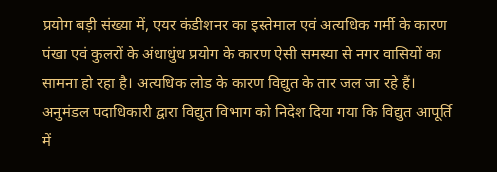प्रयोग बड़ी संख्या में, एयर कंडीशनर का इस्तेमाल एवं अत्यधिक गर्मी के कारण पंखा एवं कुलरों के अंधाधुंध प्रयोग के कारण ऐसी समस्या से नगर वासियों का सामना हो रहा है। अत्यधिक लोड के कारण विद्युत के तार जल जा रहे हैं।
अनुमंडल पदाधिकारी द्वारा विद्युत विभाग को निदेश दिया गया कि विद्युत आपूर्ति में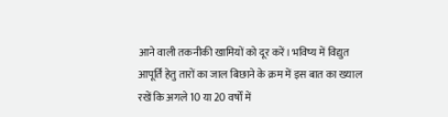आने वाली तकनीकी खामियों को दूर करें। भविष्य में विद्युत आपूर्ति हेतु तारों का जाल बिछाने के क्रम में इस बात का ख्याल रखें कि अगले 10 या 20 वर्षों में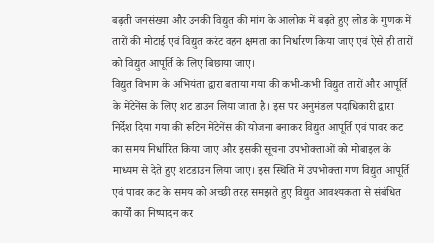बढ़ती जनसंख्या और उनकी विद्युत की मांग के आलोक में बढ़ते हुए लोड के गुणक में तारों की मोटाई एवं विद्युत करंट वहन क्षमता का निर्धारण किया जाए एवं ऐसे ही तारों को विद्युत आपूर्ति के लिए बिछाया जाए।
विद्युत विभाग के अभियंता द्वारा बताया गया की कभी-कभी विद्युत तारों और आपूर्ति के मेंटेनेंस के लिए शट डाउन लिया जाता है। इस पर अनुमंडल पदाधिकारी द्वारा निर्देश दिया गया की रूटिन मेंटेनेंस की योजना बनाकर विद्युत आपूर्ति एवं पावर कट का समय निर्धारित किया जाए और इसकी सूचना उपभोक्ताओं को मोबाइल के माध्यम से देते हुए शटडाउन लिया जाए। इस स्थिति में उपभोक्ता गण विद्युत आपूर्ति एवं पावर कट के समय को अच्छी तरह समझते हुए विद्युत आवश्यकता से संबंधित कार्यों का निष्पादन कर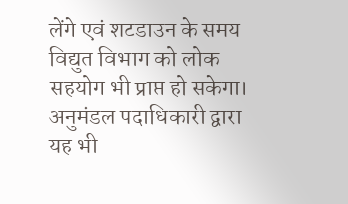लेंगे एवं शटडाउन के समय विद्युत विभाग को लोक सहयोग भी प्राप्त हो सकेगा।
अनुमंडल पदाधिकारी द्वारा यह भी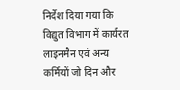निर्देश दिया गया कि विद्युत विभाग में कार्यरत लाइनमैन एवं अन्य कर्मियों जो दिन और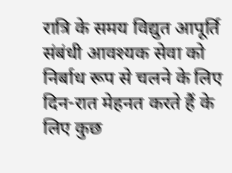रात्रि के समय विद्युत आपूर्ति संबंधी आवश्यक सेवा को निर्बाध रूप से चलने के लिए दिन-रात मेहनत करते हैं के लिए कुछ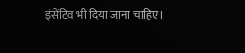इंसेंटिव भी दिया जाना चाहिए।